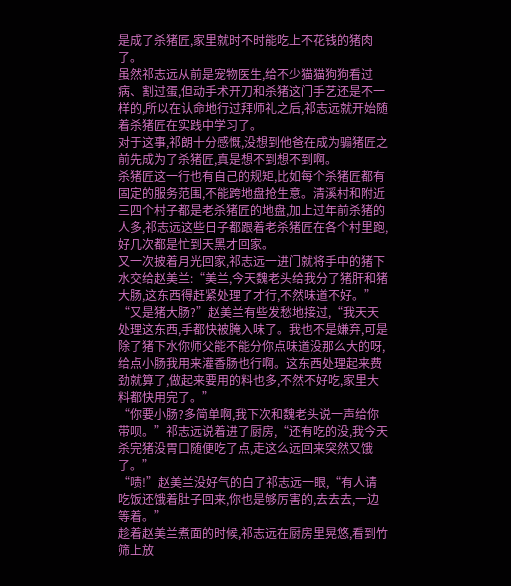是成了杀猪匠,家里就时不时能吃上不花钱的猪肉了。
虽然祁志远从前是宠物医生,给不少猫猫狗狗看过病、割过蛋,但动手术开刀和杀猪这门手艺还是不一样的,所以在认命地行过拜师礼之后,祁志远就开始随着杀猪匠在实践中学习了。
对于这事,祁朗十分感慨,没想到他爸在成为骟猪匠之前先成为了杀猪匠,真是想不到想不到啊。
杀猪匠这一行也有自己的规矩,比如每个杀猪匠都有固定的服务范围,不能跨地盘抢生意。清溪村和附近三四个村子都是老杀猪匠的地盘,加上过年前杀猪的人多,祁志远这些日子都跟着老杀猪匠在各个村里跑,好几次都是忙到天黑才回家。
又一次披着月光回家,祁志远一进门就将手中的猪下水交给赵美兰:“美兰,今天魏老头给我分了猪肝和猪大肠,这东西得赶紧处理了才行,不然味道不好。”
“又是猪大肠?”赵美兰有些发愁地接过,“我天天处理这东西,手都快被腌入味了。我也不是嫌弃,可是除了猪下水你师父能不能分你点味道没那么大的呀,给点小肠我用来灌香肠也行啊。这东西处理起来费劲就算了,做起来要用的料也多,不然不好吃,家里大料都快用完了。”
“你要小肠?多简单啊,我下次和魏老头说一声给你带呗。”祁志远说着进了厨房,“还有吃的没,我今天杀完猪没胃口随便吃了点,走这么远回来突然又饿了。”
“啧!”赵美兰没好气的白了祁志远一眼,“有人请吃饭还饿着肚子回来,你也是够厉害的,去去去,一边等着。”
趁着赵美兰煮面的时候,祁志远在厨房里晃悠,看到竹筛上放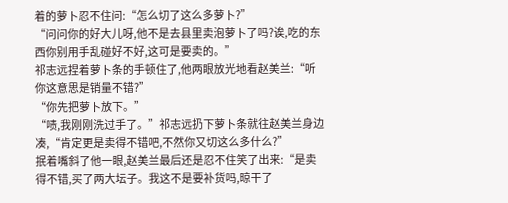着的萝卜忍不住问:“怎么切了这么多萝卜?”
“问问你的好大儿呀,他不是去县里卖泡萝卜了吗?诶,吃的东西你别用手乱碰好不好,这可是要卖的。”
祁志远捏着萝卜条的手顿住了,他两眼放光地看赵美兰:“听你这意思是销量不错?”
“你先把萝卜放下。”
“啧,我刚刚洗过手了。”祁志远扔下萝卜条就往赵美兰身边凑,“肯定更是卖得不错吧,不然你又切这么多什么?”
抿着嘴斜了他一眼,赵美兰最后还是忍不住笑了出来:“是卖得不错,买了两大坛子。我这不是要补货吗,晾干了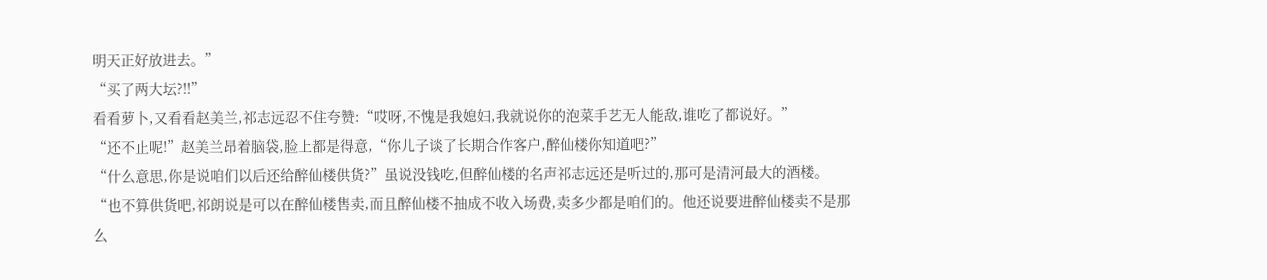明天正好放进去。”
“买了两大坛?!!”
看看萝卜,又看看赵美兰,祁志远忍不住夸赞:“哎呀,不愧是我媳妇,我就说你的泡菜手艺无人能敌,谁吃了都说好。”
“还不止呢!”赵美兰昂着脑袋,脸上都是得意,“你儿子谈了长期合作客户,醉仙楼你知道吧?”
“什么意思,你是说咱们以后还给醉仙楼供货?”虽说没钱吃,但醉仙楼的名声祁志远还是听过的,那可是清河最大的酒楼。
“也不算供货吧,祁朗说是可以在醉仙楼售卖,而且醉仙楼不抽成不收入场费,卖多少都是咱们的。他还说要进醉仙楼卖不是那么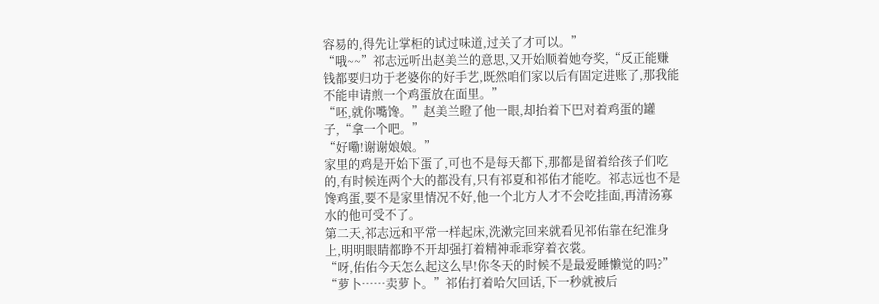容易的,得先让掌柜的试过味道,过关了才可以。”
“哦~~”祁志远听出赵美兰的意思,又开始顺着她夸奖,“反正能赚钱都要归功于老婆你的好手艺,既然咱们家以后有固定进账了,那我能不能申请煎一个鸡蛋放在面里。”
“呸,就你嘴馋。”赵美兰瞪了他一眼,却抬着下巴对着鸡蛋的罐子,“拿一个吧。”
“好嘞!谢谢娘娘。”
家里的鸡是开始下蛋了,可也不是每天都下,那都是留着给孩子们吃的,有时候连两个大的都没有,只有祁夏和祁佑才能吃。祁志远也不是馋鸡蛋,要不是家里情况不好,他一个北方人才不会吃挂面,再清汤寡水的他可受不了。
第二天,祁志远和平常一样起床,洗漱完回来就看见祁佑靠在纪淮身上,明明眼睛都睁不开却强打着精神乖乖穿着衣裳。
“呀,佑佑今天怎么起这么早!你冬天的时候不是最爱睡懒觉的吗?”
“萝卜……卖萝卜。”祁佑打着哈欠回话,下一秒就被后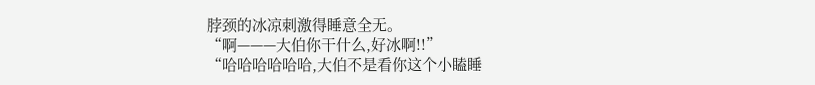脖颈的冰凉刺激得睡意全无。
“啊———大伯你干什么,好冰啊!!”
“哈哈哈哈哈哈,大伯不是看你这个小瞌睡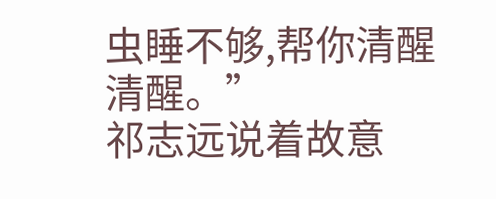虫睡不够,帮你清醒清醒。”
祁志远说着故意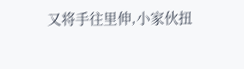又将手往里伸,小家伙扭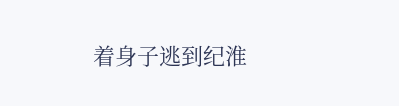着身子逃到纪淮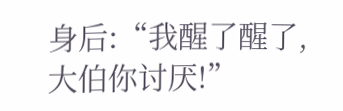身后:“我醒了醒了,大伯你讨厌!”